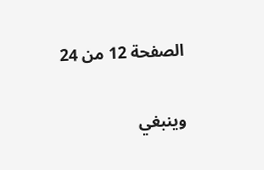الصفحة 12 من 24

وينبغي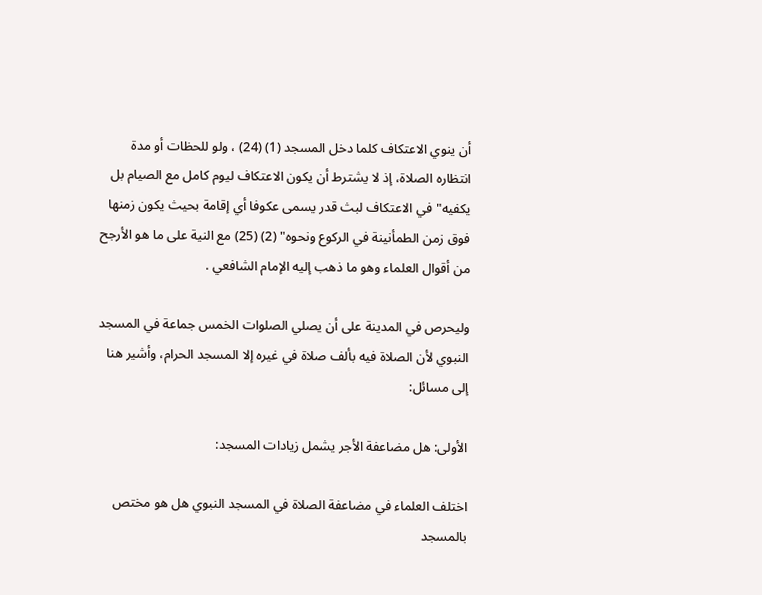أن ينوي الاعتكاف كلما دخل المسجد (1) (24) ، ولو للحظات أو مدة انتظاره الصلاة، إذ لا يشترط أن يكون الاعتكاف ليوم كامل مع الصيام بل يكفيه"في الاعتكاف لبث قدر يسمى عكوفا أي إقامة بحيث يكون زمنها فوق زمن الطمأنينة في الركوع ونحوه" (2) (25) مع النية على ما هو الأرجح من أقوال العلماء وهو ما ذهب إليه الإمام الشافعي .

وليحرص في المدينة على أن يصلي الصلوات الخمس جماعة في المسجد النبوي لأن الصلاة فيه بألف صلاة في غيره إلا المسجد الحرام، وأشير هنا إلى مسائل:

الأولى: هل مضاعفة الأجر يشمل زيادات المسجد:

اختلف العلماء في مضاعفة الصلاة في المسجد النبوي هل هو مختص بالمسجد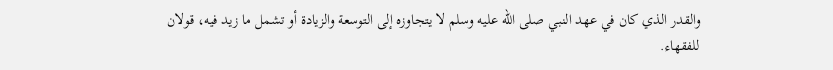والقدر الذي كان في عهد النبي صلى الله عليه وسلم لا يتجاوزه إلى التوسعة والزيادة أو تشمل ما زيد فيه، قولان للفقهاء.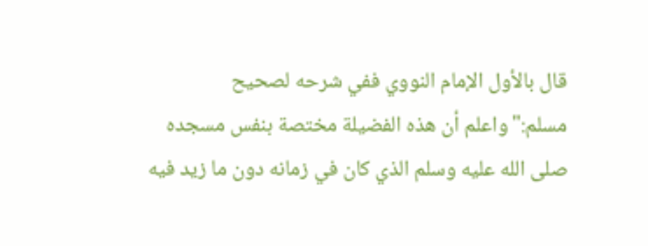قال بالأول الإمام النووي ففي شرحه لصحيح مسلم:"واعلم أن هذه الفضيلة مختصة بنفس مسجده صلى الله عليه وسلم الذي كان في زمانه دون ما زيد فيه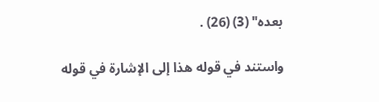بعده" (3) (26) .

واستند في قوله هذا إلى الإشارة في قوله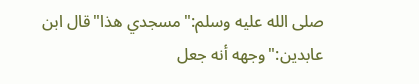صلى الله عليه وسلم:"مسجدي هذا"قال ابن عابدين:"وجهه أنه جعل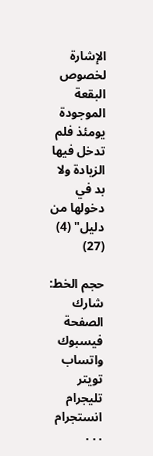الإشارة لخصوص البقعة الموجودة يومئذ فلم تدخل فيها الزيادة ولا بد في دخولها من دليل" (4) (27)

حجم الخط:
شارك الصفحة
فيسبوك واتساب تويتر تليجرام انستجرام
. . .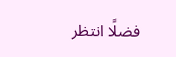فضلًا انتظر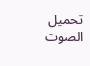تحميل الصوت